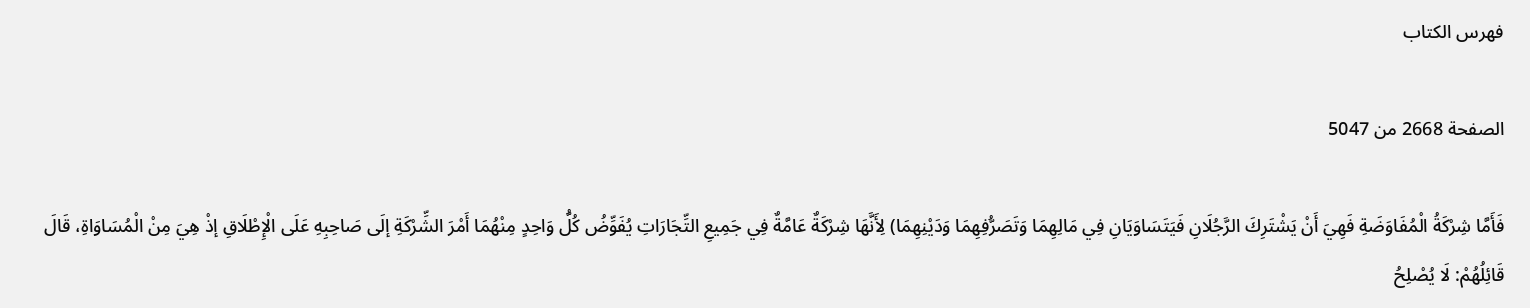فهرس الكتاب

الصفحة 2668 من 5047

فَأَمَّا شِرْكَةُ الْمُفَاوَضَةِ فَهِيَ أَنْ يَشْتَرِكَ الرَّجُلَانِ فَيَتَسَاوَيَانِ فِي مَالِهِمَا وَتَصَرُّفِهِمَا وَدَيْنِهِمَا) لِأَنَّهَا شِرْكَةٌ عَامَّةٌ فِي جَمِيعِ التِّجَارَاتِ يُفَوِّضُ كُلُّ وَاحِدٍ مِنْهُمَا أَمْرَ الشِّرْكَةِ إلَى صَاحِبِهِ عَلَى الْإِطْلَاقِ إذْ هِيَ مِنْ الْمُسَاوَاةِ، قَالَ قَائِلُهُمْ: لَا يُصْلِحُ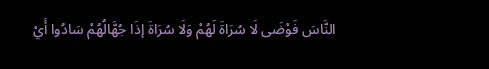النَّاسَ فَوْضَى لَا سُرَاةَ لَهُمْ وَلَا سُرَاةَ إذَا جُهَّالُهُمْ سَادُوا أَيْ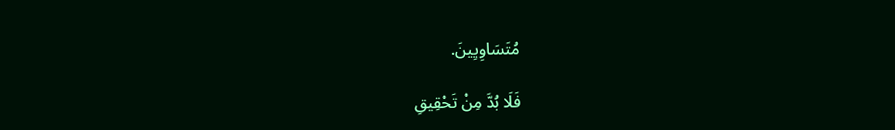مُتَسَاوِيِينَ.

فَلَا بُدَّ مِنْ تَحْقِيقِ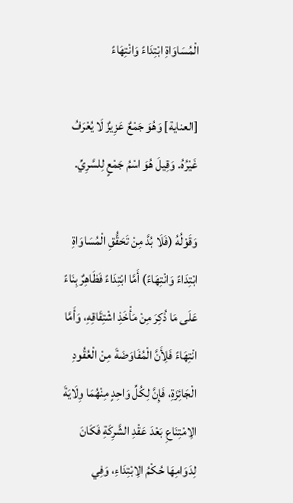الْمُسَاوَاةِ ابْتِدَاءً وَانْتِهَاءً

[العناية] وَهُوَ جَمْعٌ عَزِيزٌ لَا يُعْرَفُ غَيْرُهُ. وَقِيلَ هُوَ اسْمُ جَمْعٍ لِلسَّرِيِّ.

وَقَوْلُهُ (فَلَا بُدَّ مِنْ تَحَقُّقِ الْمُسَاوَاةِ ابْتِدَاءً وَانْتِهَاءً) أَمَّا ابْتِدَاءً فَظَاهِرٌ بِنَاءً عَلَى مَا ذُكِرَ مِنْ مَأْخَذِ اشْتِقَاقِهِ، وَأَمَّا انْتِهَاءً فَلِأَنَّ الْمُفَاوَضَةَ مِنْ الْعُقُودِ الْجَائِزَةِ، فَإِنَّ لِكُلِّ وَاحِدٍ مِنْهُمَا وِلَايَةَ الِامْتِنَاعِ بَعْدَ عَقْدِ الشَّرِكَةِ فَكَانَ لِدَوَامِهَا حُكْمُ الِابْتِدَاءِ، وَفِي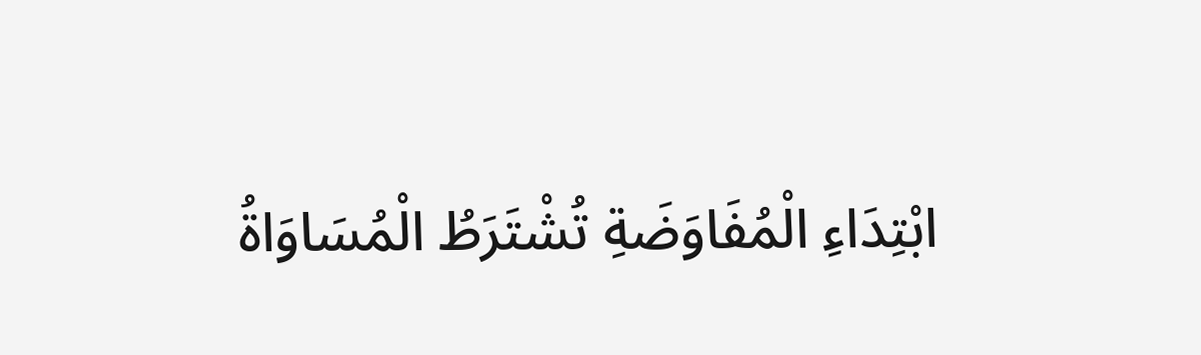ابْتِدَاءِ الْمُفَاوَضَةِ تُشْتَرَطُ الْمُسَاوَاةُ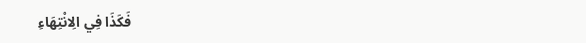فَكَذَا فِي الِانْتِهَاءِ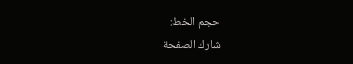حجم الخط:
شارك الصفحة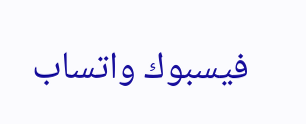فيسبوك واتساب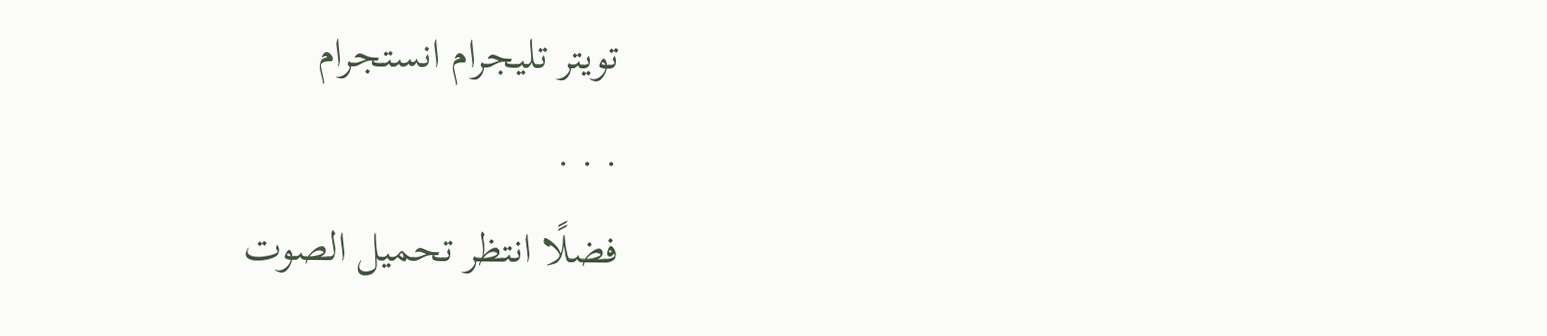تويتر تليجرام انستجرام
. . .
فضلًا انتظر تحميل الصوت